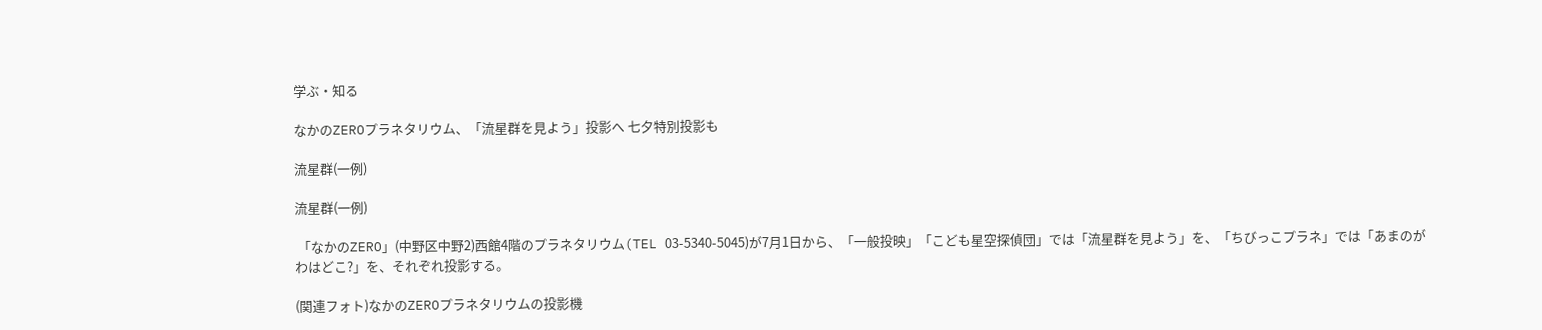学ぶ・知る

なかのZEROプラネタリウム、「流星群を見よう」投影へ 七夕特別投影も

流星群(一例)

流星群(一例)

 「なかのZERO」(中野区中野2)西館4階のプラネタリウム(TEL 03-5340-5045)が7月1日から、「一般投映」「こども星空探偵団」では「流星群を見よう」を、「ちびっこプラネ」では「あまのがわはどこ?」を、それぞれ投影する。

(関連フォト)なかのZEROプラネタリウムの投影機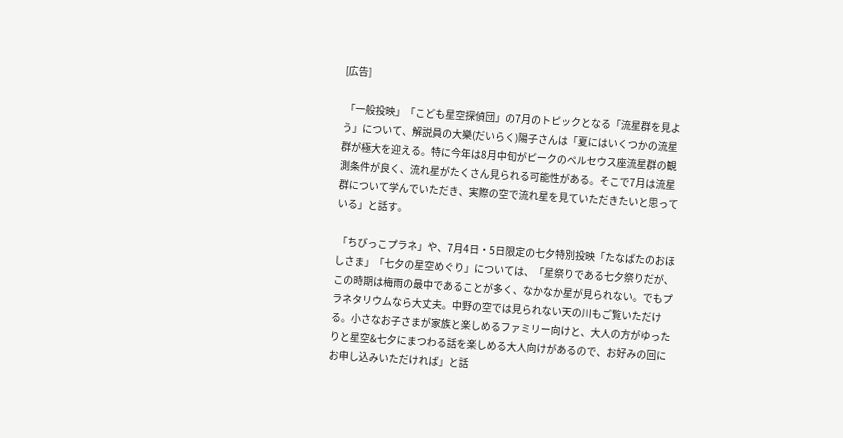[広告]

 「一般投映」「こども星空探偵団」の7月のトピックとなる「流星群を見よう」について、解説員の大樂(だいらく)陽子さんは「夏にはいくつかの流星群が極大を迎える。特に今年は8月中旬がピークのペルセウス座流星群の観測条件が良く、流れ星がたくさん見られる可能性がある。そこで7月は流星群について学んでいただき、実際の空で流れ星を見ていただきたいと思っている」と話す。

 「ちびっこプラネ」や、7月4日・5日限定の七夕特別投映「たなばたのおほしさま」「七夕の星空めぐり」については、「星祭りである七夕祭りだが、この時期は梅雨の最中であることが多く、なかなか星が見られない。でもプラネタリウムなら大丈夫。中野の空では見られない天の川もご覧いただける。小さなお子さまが家族と楽しめるファミリー向けと、大人の方がゆったりと星空&七夕にまつわる話を楽しめる大人向けがあるので、お好みの回にお申し込みいただければ」と話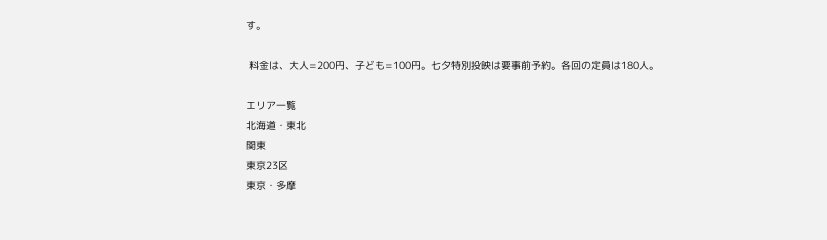す。

 料金は、大人=200円、子ども=100円。七夕特別投映は要事前予約。各回の定員は180人。

エリア一覧
北海道・東北
関東
東京23区
東京・多摩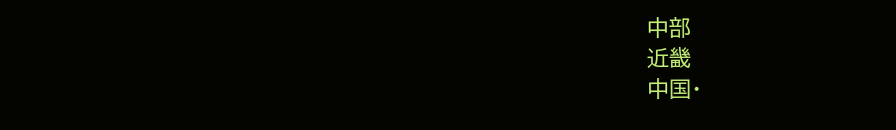中部
近畿
中国・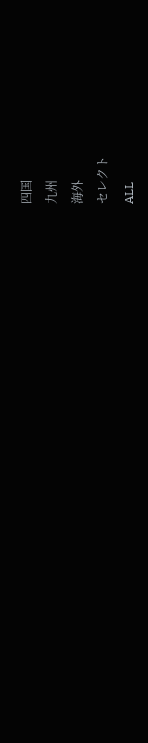四国
九州
海外
セレクト
ALL